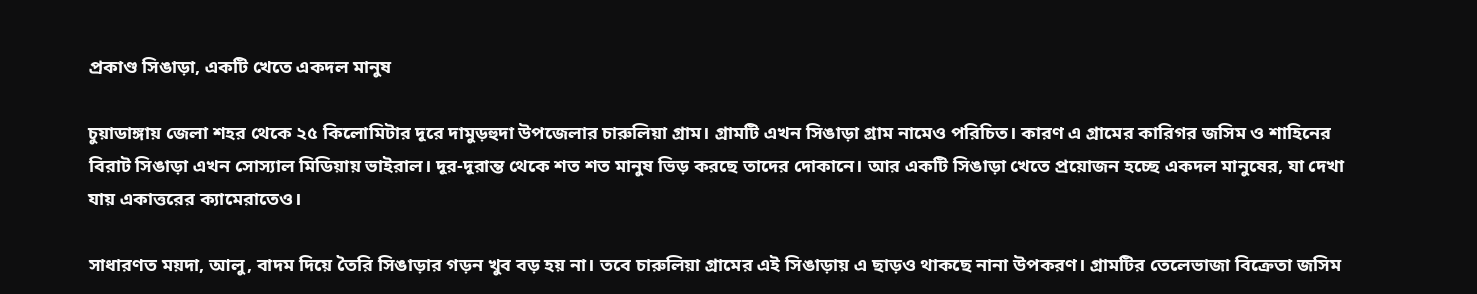প্রকাণ্ড সিঙাড়া, একটি খেতে একদল মানুষ

চুয়াডাঙ্গায় জেলা শহর থেকে ২৫ কিলোমিটার দূরে দামুড়হুদা উপজেলার চারুলিয়া গ্রাম। গ্রামটি এখন সিঙাড়া গ্রাম নামেও পরিচিত। কারণ এ গ্রামের কারিগর জসিম ও শাহিনের বিরাট সিঙাড়া এখন সোস্যাল মিডিয়ায় ভাইরাল। দূর-দূরান্ত থেকে শত শত মানুষ ভিড় করছে তাদের দোকানে। আর একটি সিঙাড়া খেতে প্রয়োজন হচ্ছে একদল মানুষের, যা দেখা যায় একাত্তরের ক্যামেরাতেও।

সাধারণত ময়দা, আলু, বাদম দিয়ে তৈরি সিঙাড়ার গড়ন খুব বড় হয় না। তবে চারুলিয়া গ্রামের এই সিঙাড়ায় এ ছাড়ও থাকছে নানা উপকরণ। গ্রামটির তেলেভাজা বিক্রেতা জসিম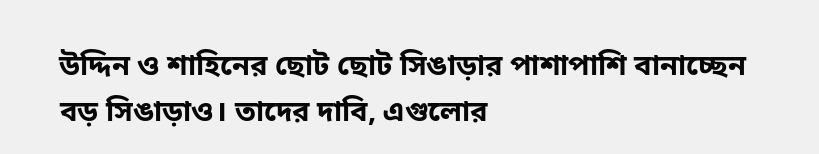উদ্দিন ও শাহিনের ছোট ছোট সিঙাড়ার পাশাপাশি বানাচ্ছেন বড় সিঙাড়াও। তাদের দাবি, এগুলোর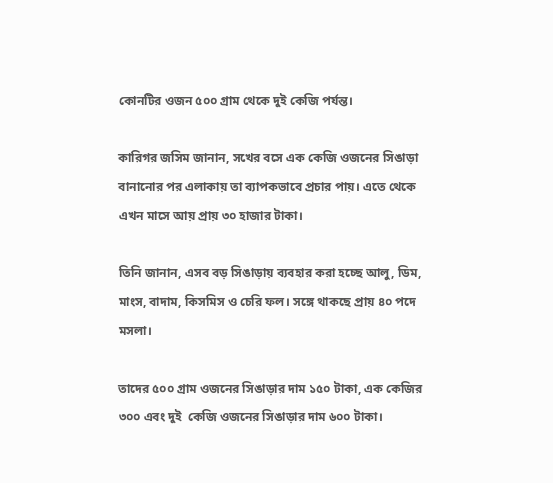কোনটির ওজন ৫০০ গ্রাম থেকে দুই কেজি পর্যন্ত।

কারিগর জসিম জানান, সখের বসে এক কেজি ওজনের সিঙাড়া বানানোর পর এলাকায় তা ব্যাপকভাবে প্রচার পায়। এতে থেকে এখন মাসে আয় প্রায় ৩০ হাজার টাকা।

তিনি জানান, এসব বড় সিঙাড়ায় ব্যবহার করা হচ্ছে আলু, ডিম, মাংস, বাদাম, কিসমিস ও চেরি ফল। সঙ্গে থাকছে প্রায় ৪০ পদে মসলা।

তাদের ৫০০ গ্রাম ওজনের সিঙাড়ার দাম ১৫০ টাকা, এক কেজির ৩০০ এবং দুই  কেজি ওজনের সিঙাড়ার দাম ৬০০ টাকা।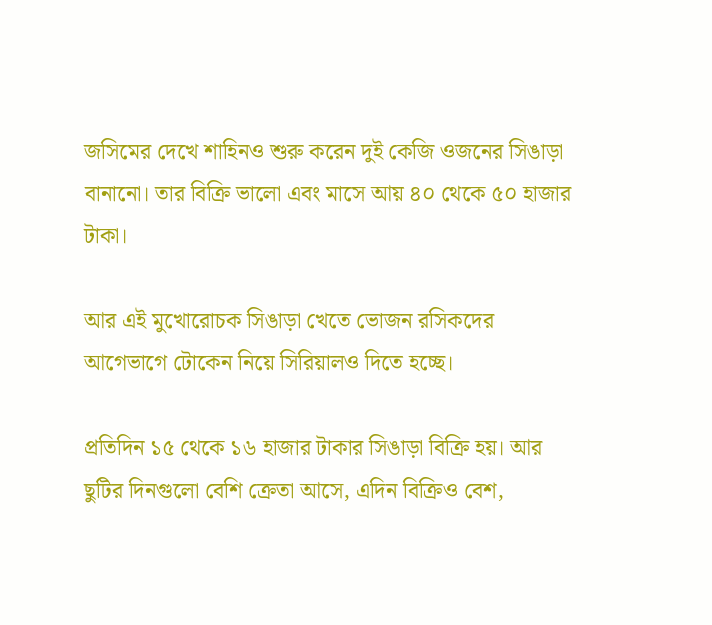জসিমের দেখে শাহিনও শুরু করেন দুই কেজি ওজনের সিঙাড়া বানানো। তার বিক্রি ভালো এবং মাসে আয় ৪০ থেকে ৫০ হাজার টাকা।

আর এই মুখোরোচক সিঙাড়া খেতে ভোজন রসিকদের আগেভাগে টোকেন নিয়ে সিরিয়ালও দিতে হচ্ছে।

প্রতিদিন ১৫ থেকে ১৬ হাজার টাকার সিঙাড়া বিক্রি হয়। আর ছুটির দিনগুলো বেশি ক্রেতা আসে, এদিন বিক্রিও বেশ,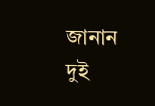জানান দুই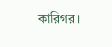কারিগর।